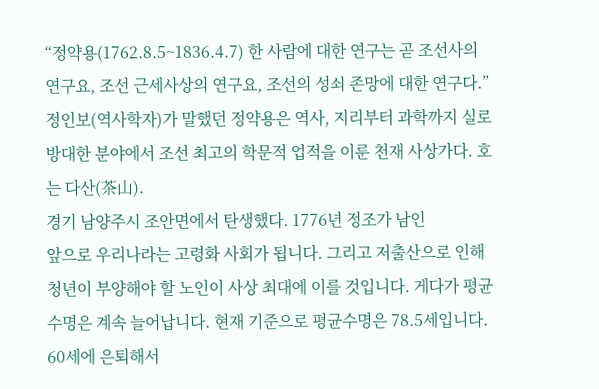“정약용(1762.8.5~1836.4.7) 한 사람에 대한 연구는 곧 조선사의 연구요, 조선 근세사상의 연구요, 조선의 성쇠 존망에 대한 연구다.” 정인보(역사학자)가 말했던 정약용은 역사, 지리부터 과학까지 실로 방대한 분야에서 조선 최고의 학문적 업적을 이룬 천재 사상가다. 호는 다산(茶山).
경기 남양주시 조안면에서 탄생했다. 1776년 정조가 남인
앞으로 우리나라는 고령화 사회가 됩니다. 그리고 저출산으로 인해 청년이 부양해야 할 노인이 사상 최대에 이를 것입니다. 게다가 평균 수명은 계속 늘어납니다. 현재 기준으로 평균수명은 78.5세입니다. 60세에 은퇴해서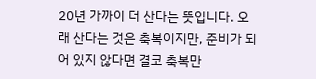20년 가까이 더 산다는 뜻입니다. 오래 산다는 것은 축복이지만, 준비가 되어 있지 않다면 결코 축복만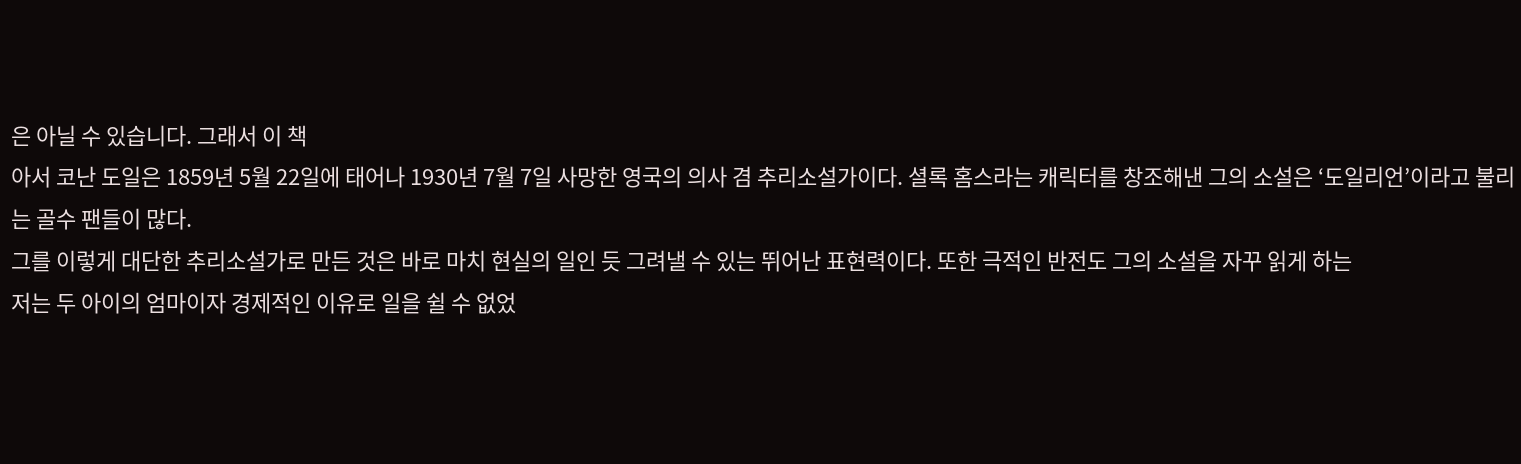은 아닐 수 있습니다. 그래서 이 책
아서 코난 도일은 1859년 5월 22일에 태어나 1930년 7월 7일 사망한 영국의 의사 겸 추리소설가이다. 셜록 홈스라는 캐릭터를 창조해낸 그의 소설은 ‘도일리언’이라고 불리는 골수 팬들이 많다.
그를 이렇게 대단한 추리소설가로 만든 것은 바로 마치 현실의 일인 듯 그려낼 수 있는 뛰어난 표현력이다. 또한 극적인 반전도 그의 소설을 자꾸 읽게 하는
저는 두 아이의 엄마이자 경제적인 이유로 일을 쉴 수 없었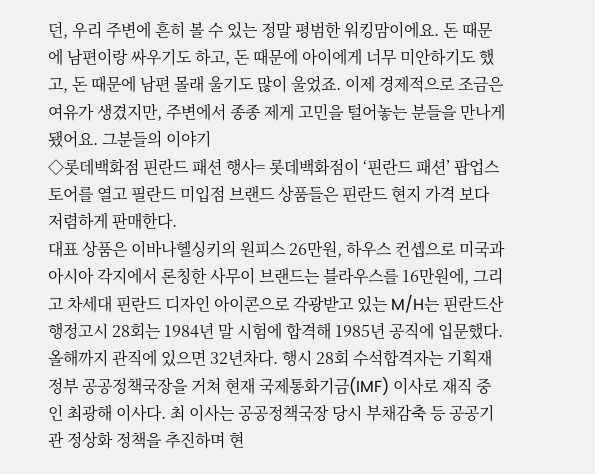던, 우리 주변에 흔히 볼 수 있는 정말 평범한 워킹맘이에요. 돈 때문에 남편이랑 싸우기도 하고, 돈 때문에 아이에게 너무 미안하기도 했고, 돈 때문에 남편 몰래 울기도 많이 울었죠. 이제 경제적으로 조금은 여유가 생겼지만, 주변에서 종종 제게 고민을 털어놓는 분들을 만나게 됐어요. 그분들의 이야기
◇롯데백화점 핀란드 패션 행사= 롯데백화점이 ‘핀란드 패션’ 팝업스토어를 열고 필란드 미입점 브랜드 상품들은 핀란드 현지 가격 보다 저렴하게 판매한다.
대표 상품은 이바나헬싱키의 원피스 26만원, 하우스 컨셉으로 미국과 아시아 각지에서 론칭한 사무이 브랜드는 블라우스를 16만원에, 그리고 차세대 핀란드 디자인 아이콘으로 각광받고 있는 M/H는 핀란드산
행정고시 28회는 1984년 말 시험에 합격해 1985년 공직에 입문했다. 올해까지 관직에 있으면 32년차다. 행시 28회 수석합격자는 기획재정부 공공정책국장을 거쳐 현재 국제통화기금(IMF) 이사로 재직 중인 최광해 이사다. 최 이사는 공공정책국장 당시 부채감축 등 공공기관 정상화 정책을 추진하며 현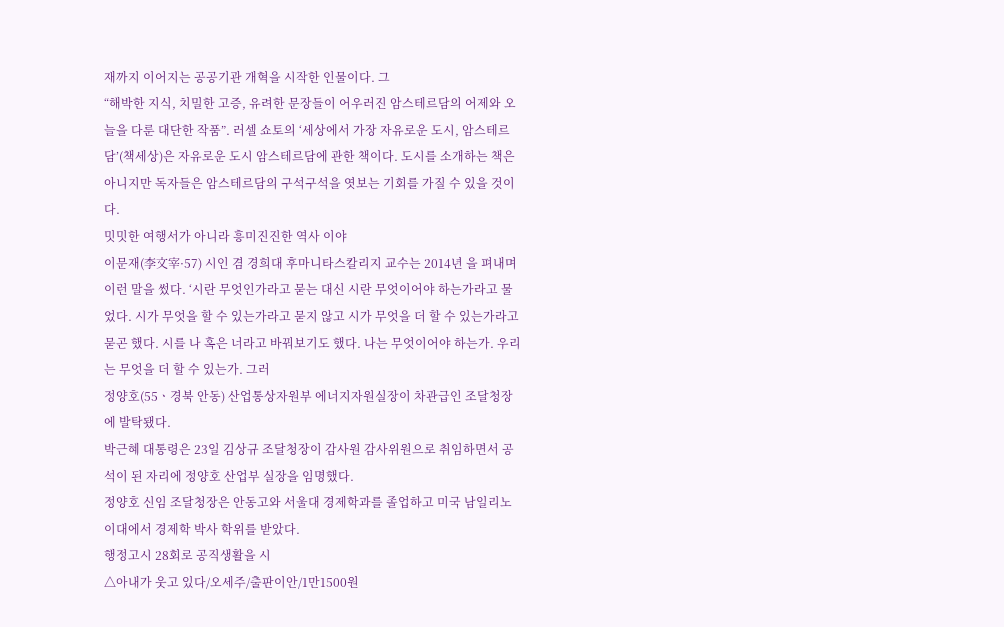재까지 이어지는 공공기관 개혁을 시작한 인물이다. 그
“해박한 지식, 치밀한 고증, 유려한 문장들이 어우러진 암스테르담의 어제와 오늘을 다룬 대단한 작품”. 러셀 쇼토의 ‘세상에서 가장 자유로운 도시, 암스테르담’(책세상)은 자유로운 도시 암스테르담에 관한 책이다. 도시를 소개하는 책은 아니지만 독자들은 암스테르담의 구석구석을 엿보는 기회를 가질 수 있을 것이다.
밋밋한 여행서가 아니라 흥미진진한 역사 이야
이문재(李文宰·57) 시인 겸 경희대 후마니타스칼리지 교수는 2014년 을 펴내며 이런 말을 썼다. ‘시란 무엇인가라고 묻는 대신 시란 무엇이어야 하는가라고 물었다. 시가 무엇을 할 수 있는가라고 묻지 않고 시가 무엇을 더 할 수 있는가라고 묻곤 했다. 시를 나 혹은 너라고 바꿔보기도 했다. 나는 무엇이어야 하는가. 우리는 무엇을 더 할 수 있는가. 그러
정양호(55ㆍ경북 안동) 산업통상자원부 에너지자원실장이 차관급인 조달청장에 발탁됐다.
박근혜 대통령은 23일 김상규 조달청장이 감사원 감사위원으로 취임하면서 공석이 된 자리에 정양호 산업부 실장을 임명했다.
정양호 신임 조달청장은 안동고와 서울대 경제학과를 졸업하고 미국 남일리노이대에서 경제학 박사 학위를 받았다.
행정고시 28회로 공직생활을 시
△아내가 웃고 있다/오세주/출판이안/1만1500원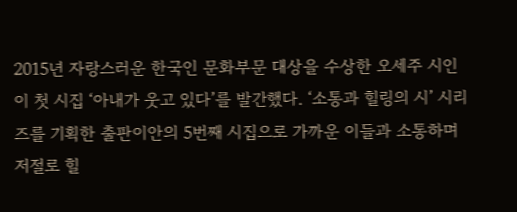2015년 자랑스러운 한국인 문화부문 대상을 수상한 오세주 시인이 첫 시집 ‘아내가 웃고 있다’를 발간했다. ‘소통과 힐링의 시’ 시리즈를 기획한 출판이안의 5번째 시집으로 가까운 이들과 소통하며 저절로 힐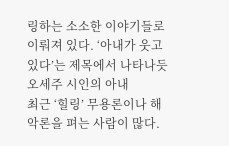링하는 소소한 이야기들로 이뤄져 있다. ‘아내가 웃고 있다’는 제목에서 나타나듯 오세주 시인의 아내
최근 ‘힐링’ 무용론이나 해악론을 펴는 사람이 많다.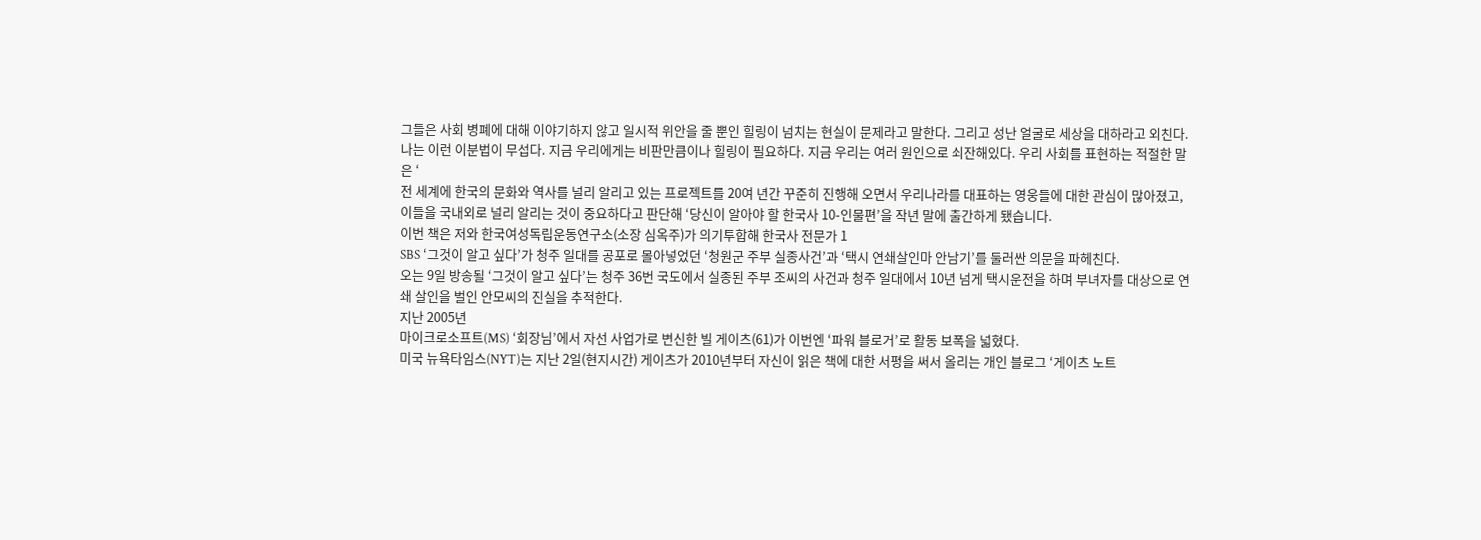그들은 사회 병폐에 대해 이야기하지 않고 일시적 위안을 줄 뿐인 힐링이 넘치는 현실이 문제라고 말한다. 그리고 성난 얼굴로 세상을 대하라고 외친다.
나는 이런 이분법이 무섭다. 지금 우리에게는 비판만큼이나 힐링이 필요하다. 지금 우리는 여러 원인으로 쇠잔해있다. 우리 사회를 표현하는 적절한 말은 ‘
전 세계에 한국의 문화와 역사를 널리 알리고 있는 프로젝트를 20여 년간 꾸준히 진행해 오면서 우리나라를 대표하는 영웅들에 대한 관심이 많아졌고, 이들을 국내외로 널리 알리는 것이 중요하다고 판단해 ‘당신이 알아야 할 한국사 10-인물편’을 작년 말에 출간하게 됐습니다.
이번 책은 저와 한국여성독립운동연구소(소장 심옥주)가 의기투합해 한국사 전문가 1
SBS ‘그것이 알고 싶다’가 청주 일대를 공포로 몰아넣었던 ‘청원군 주부 실종사건’과 ‘택시 연쇄살인마 안남기’를 둘러싼 의문을 파헤친다.
오는 9일 방송될 ‘그것이 알고 싶다’는 청주 36번 국도에서 실종된 주부 조씨의 사건과 청주 일대에서 10년 넘게 택시운전을 하며 부녀자를 대상으로 연쇄 살인을 벌인 안모씨의 진실을 추적한다.
지난 2005년
마이크로소프트(MS) ‘회장님’에서 자선 사업가로 변신한 빌 게이츠(61)가 이번엔 ‘파워 블로거’로 활동 보폭을 넓혔다.
미국 뉴욕타임스(NYT)는 지난 2일(현지시간) 게이츠가 2010년부터 자신이 읽은 책에 대한 서평을 써서 올리는 개인 블로그 ‘게이츠 노트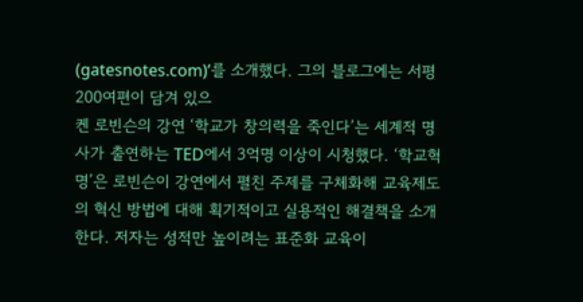(gatesnotes.com)’를 소개했다. 그의 블로그에는 서평 200여편이 담겨 있으
켄 로빈슨의 강연 ‘학교가 창의력을 죽인다’는 세계적 명사가 출연하는 TED에서 3억명 이상이 시청했다. ‘학교혁명’은 로빈슨이 강연에서 펼친 주제를 구체화해 교육제도의 혁신 방법에 대해 획기적이고 실용적인 해결책을 소개한다. 저자는 성적만 높이려는 표준화 교육이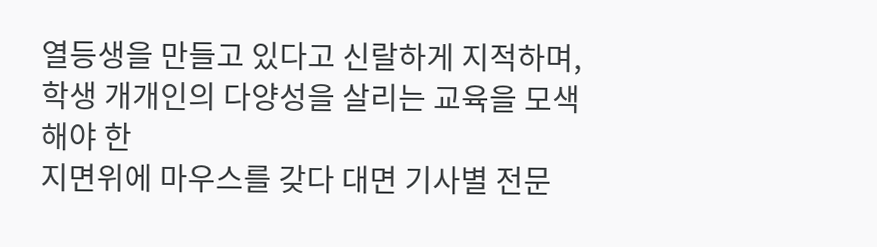열등생을 만들고 있다고 신랄하게 지적하며, 학생 개개인의 다양성을 살리는 교육을 모색해야 한
지면위에 마우스를 갖다 대면 기사별 전문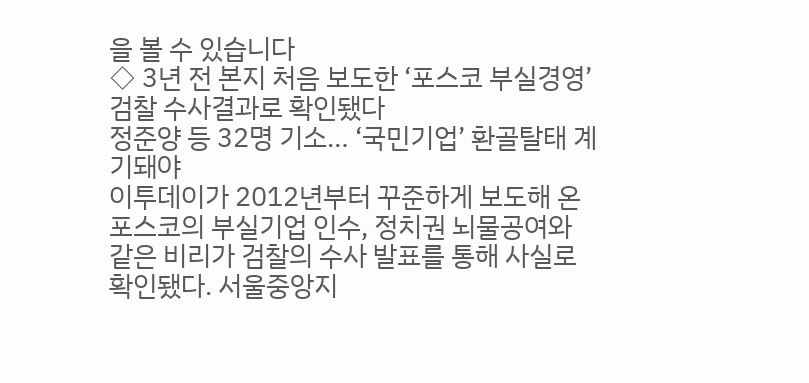을 볼 수 있습니다
◇ 3년 전 본지 처음 보도한 ‘포스코 부실경영’검찰 수사결과로 확인됐다
정준양 등 32명 기소… ‘국민기업’ 환골탈태 계기돼야
이투데이가 2012년부터 꾸준하게 보도해 온 포스코의 부실기업 인수, 정치권 뇌물공여와 같은 비리가 검찰의 수사 발표를 통해 사실로 확인됐다. 서울중앙지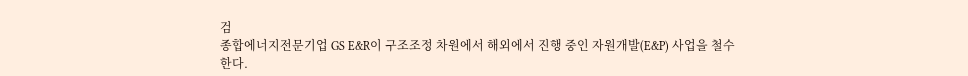검
종합에너지전문기업 GS E&R이 구조조정 차원에서 해외에서 진행 중인 자원개발(E&P) 사업을 철수한다.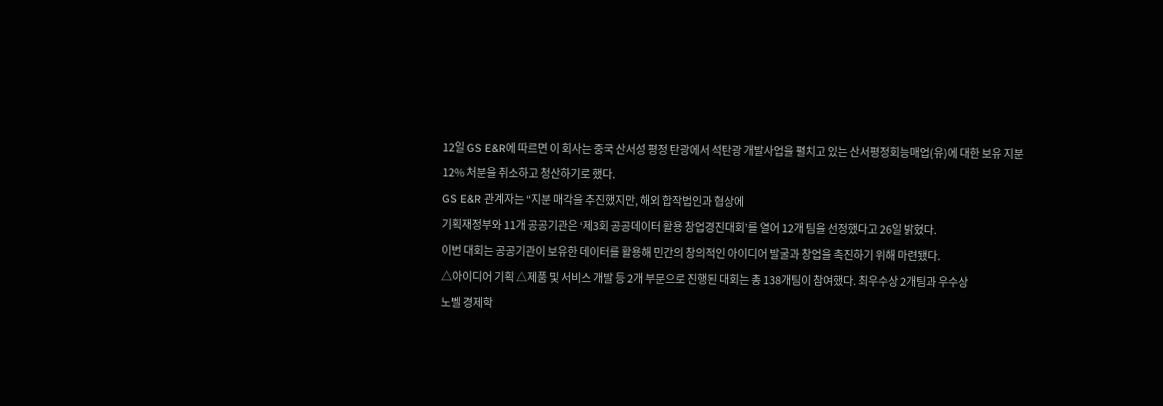12일 GS E&R에 따르면 이 회사는 중국 산서성 평정 탄광에서 석탄광 개발사업을 펼치고 있는 산서평정회능매업(유)에 대한 보유 지분 12% 처분을 취소하고 청산하기로 했다.
GS E&R 관계자는 “지분 매각을 추진했지만, 해외 합작법인과 협상에
기획재정부와 11개 공공기관은 ‘제3회 공공데이터 활용 창업경진대회’를 열어 12개 팀을 선정했다고 26일 밝혔다.
이번 대회는 공공기관이 보유한 데이터를 활용해 민간의 창의적인 아이디어 발굴과 창업을 촉진하기 위해 마련됐다.
△아이디어 기획 △제품 및 서비스 개발 등 2개 부문으로 진행된 대회는 총 138개팀이 참여했다. 최우수상 2개팀과 우수상
노벨 경제학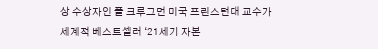상 수상자인 폴 크루그먼 미국 프린스턴대 교수가 세계적 베스트셀러 ‘21세기 자본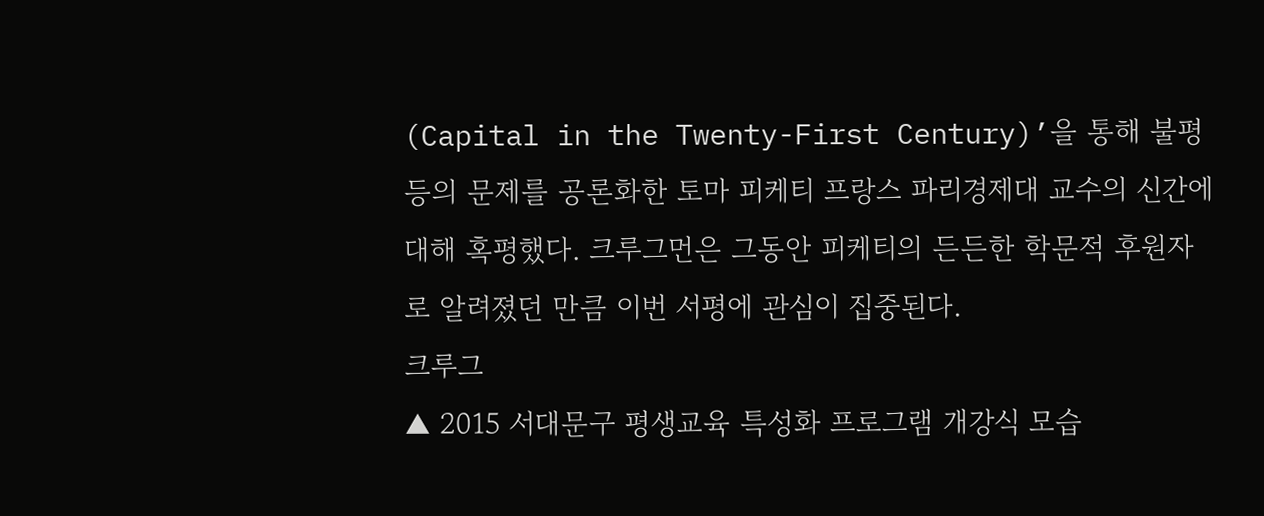(Capital in the Twenty-First Century)’을 통해 불평등의 문제를 공론화한 토마 피케티 프랑스 파리경제대 교수의 신간에 대해 혹평했다. 크루그먼은 그동안 피케티의 든든한 학문적 후원자로 알려졌던 만큼 이번 서평에 관심이 집중된다.
크루그
▲ 2015 서대문구 평생교육 특성화 프로그램 개강식 모습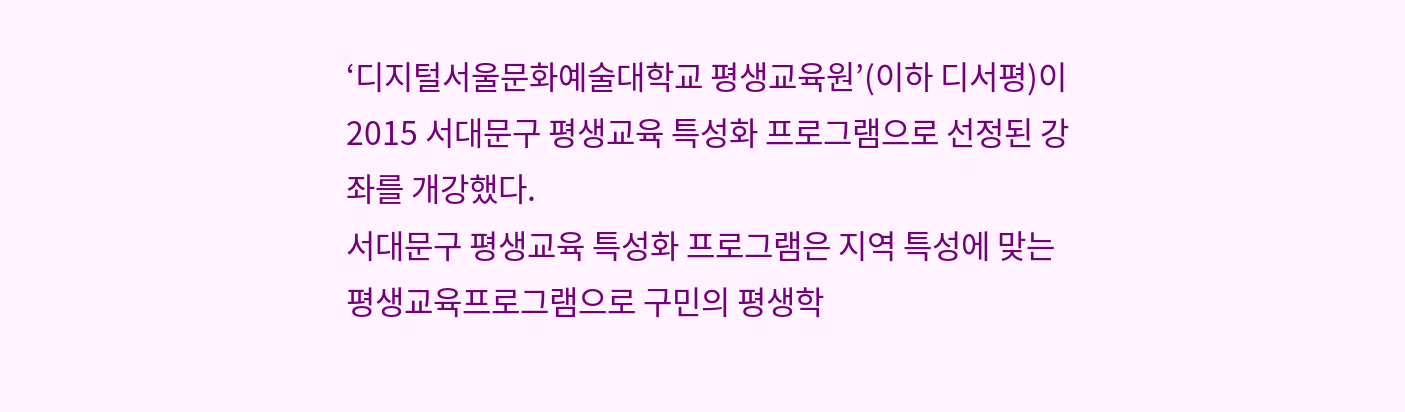‘디지털서울문화예술대학교 평생교육원’(이하 디서평)이 2015 서대문구 평생교육 특성화 프로그램으로 선정된 강좌를 개강했다.
서대문구 평생교육 특성화 프로그램은 지역 특성에 맞는 평생교육프로그램으로 구민의 평생학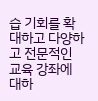습 기회를 확대하고 다양하고 전문적인 교육 강좌에 대하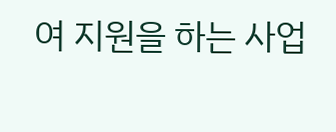여 지원을 하는 사업